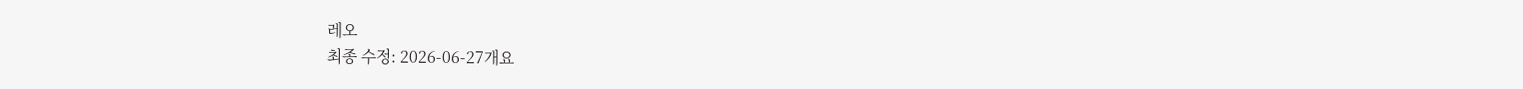레오
최종 수정: 2026-06-27개요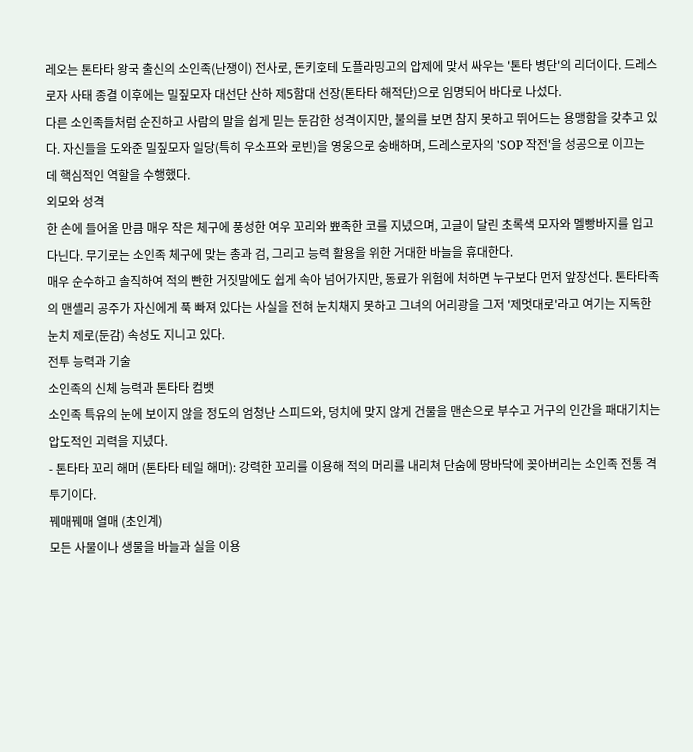레오는 톤타타 왕국 출신의 소인족(난쟁이) 전사로, 돈키호테 도플라밍고의 압제에 맞서 싸우는 '톤타 병단'의 리더이다. 드레스로자 사태 종결 이후에는 밀짚모자 대선단 산하 제5함대 선장(톤타타 해적단)으로 임명되어 바다로 나섰다.
다른 소인족들처럼 순진하고 사람의 말을 쉽게 믿는 둔감한 성격이지만, 불의를 보면 참지 못하고 뛰어드는 용맹함을 갖추고 있다. 자신들을 도와준 밀짚모자 일당(특히 우소프와 로빈)을 영웅으로 숭배하며, 드레스로자의 'SOP 작전'을 성공으로 이끄는 데 핵심적인 역할을 수행했다.
외모와 성격
한 손에 들어올 만큼 매우 작은 체구에 풍성한 여우 꼬리와 뾰족한 코를 지녔으며, 고글이 달린 초록색 모자와 멜빵바지를 입고 다닌다. 무기로는 소인족 체구에 맞는 총과 검, 그리고 능력 활용을 위한 거대한 바늘을 휴대한다.
매우 순수하고 솔직하여 적의 빤한 거짓말에도 쉽게 속아 넘어가지만, 동료가 위험에 처하면 누구보다 먼저 앞장선다. 톤타타족의 맨셸리 공주가 자신에게 푹 빠져 있다는 사실을 전혀 눈치채지 못하고 그녀의 어리광을 그저 '제멋대로'라고 여기는 지독한 눈치 제로(둔감) 속성도 지니고 있다.
전투 능력과 기술
소인족의 신체 능력과 톤타타 컴뱃
소인족 특유의 눈에 보이지 않을 정도의 엄청난 스피드와, 덩치에 맞지 않게 건물을 맨손으로 부수고 거구의 인간을 패대기치는 압도적인 괴력을 지녔다.
- 톤타타 꼬리 해머 (톤타타 테일 해머): 강력한 꼬리를 이용해 적의 머리를 내리쳐 단숨에 땅바닥에 꽂아버리는 소인족 전통 격투기이다.
꿰매꿰매 열매 (초인계)
모든 사물이나 생물을 바늘과 실을 이용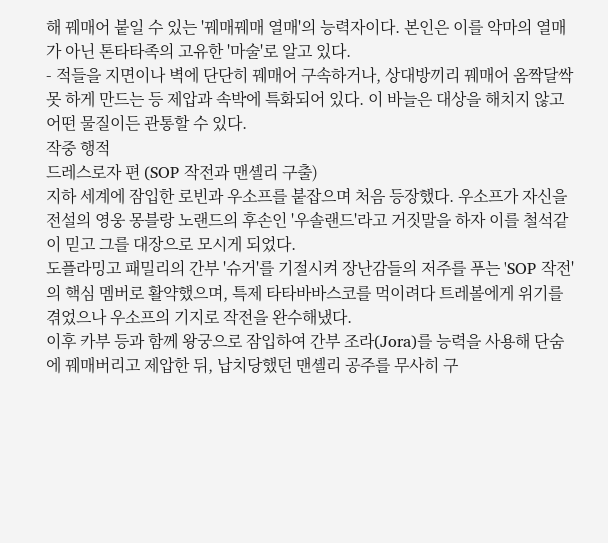해 꿰매어 붙일 수 있는 '꿰매꿰매 열매'의 능력자이다. 본인은 이를 악마의 열매가 아닌 톤타타족의 고유한 '마술'로 알고 있다.
- 적들을 지면이나 벽에 단단히 꿰매어 구속하거나, 상대방끼리 꿰매어 옴짝달싹 못 하게 만드는 등 제압과 속박에 특화되어 있다. 이 바늘은 대상을 해치지 않고 어떤 물질이든 관통할 수 있다.
작중 행적
드레스로자 편 (SOP 작전과 맨셸리 구출)
지하 세계에 잠입한 로빈과 우소프를 붙잡으며 처음 등장했다. 우소프가 자신을 전설의 영웅 몽블랑 노랜드의 후손인 '우솔랜드'라고 거짓말을 하자 이를 철석같이 믿고 그를 대장으로 모시게 되었다.
도플라밍고 패밀리의 간부 '슈거'를 기절시켜 장난감들의 저주를 푸는 'SOP 작전'의 핵심 멤버로 활약했으며, 특제 타타바바스코를 먹이려다 트레볼에게 위기를 겪었으나 우소프의 기지로 작전을 완수해냈다.
이후 카부 등과 함께 왕궁으로 잠입하여 간부 조라(Jora)를 능력을 사용해 단숨에 꿰매버리고 제압한 뒤, 납치당했던 맨셸리 공주를 무사히 구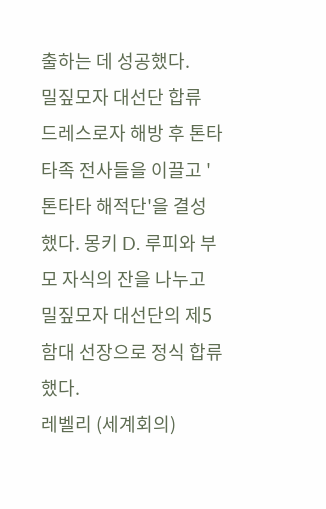출하는 데 성공했다.
밀짚모자 대선단 합류
드레스로자 해방 후 톤타타족 전사들을 이끌고 '톤타타 해적단'을 결성했다. 몽키 D. 루피와 부모 자식의 잔을 나누고 밀짚모자 대선단의 제5함대 선장으로 정식 합류했다.
레벨리 (세계회의)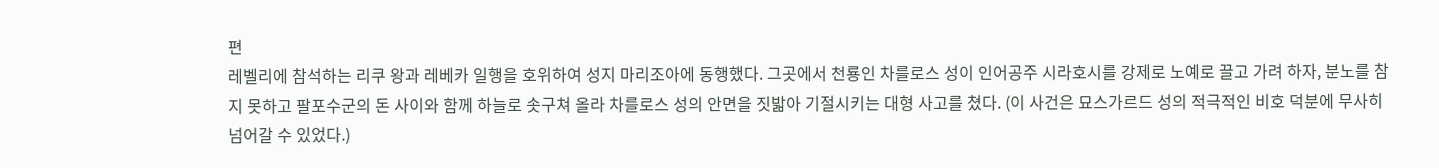편
레벨리에 참석하는 리쿠 왕과 레베카 일행을 호위하여 성지 마리조아에 동행했다. 그곳에서 천룡인 차를로스 성이 인어공주 시라호시를 강제로 노예로 끌고 가려 하자, 분노를 참지 못하고 팔포수군의 돈 사이와 함께 하늘로 솟구쳐 올라 차를로스 성의 안면을 짓밟아 기절시키는 대형 사고를 쳤다. (이 사건은 묘스가르드 성의 적극적인 비호 덕분에 무사히 넘어갈 수 있었다.)